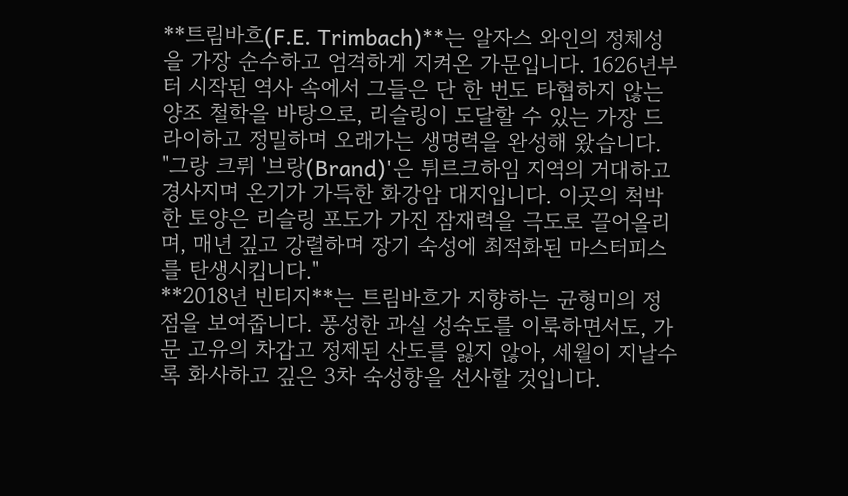**트림바흐(F.E. Trimbach)**는 알자스 와인의 정체성을 가장 순수하고 엄격하게 지켜온 가문입니다. 1626년부터 시작된 역사 속에서 그들은 단 한 번도 타협하지 않는 양조 철학을 바탕으로, 리슬링이 도달할 수 있는 가장 드라이하고 정밀하며 오래가는 생명력을 완성해 왔습니다.
"그랑 크뤼 '브랑(Brand)'은 튀르크하임 지역의 거대하고 경사지며 온기가 가득한 화강암 대지입니다. 이곳의 척박한 토양은 리슬링 포도가 가진 잠재력을 극도로 끌어올리며, 매년 깊고 강렬하며 장기 숙성에 최적화된 마스터피스를 탄생시킵니다."
**2018년 빈티지**는 트림바흐가 지향하는 균형미의 정점을 보여줍니다. 풍성한 과실 성숙도를 이룩하면서도, 가문 고유의 차갑고 정제된 산도를 잃지 않아, 세월이 지날수록 화사하고 깊은 3차 숙성향을 선사할 것입니다.